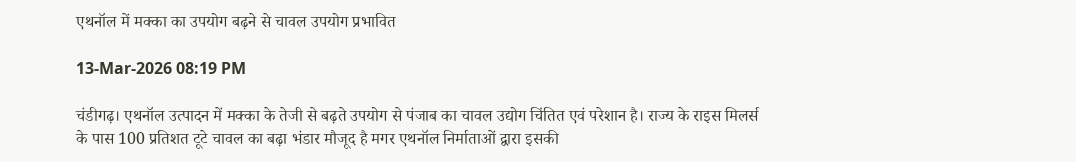एथनॉल में मक्का का उपयोग बढ़ने से चावल उपयोग प्रभावित

13-Mar-2026 08:19 PM

चंडीगढ़। एथनॉल उत्पादन में मक्का के तेजी से बढ़ते उपयोग से पंजाब का चावल उद्योग चिंतित एवं परेशान है। राज्य के राइस मिलर्स के पास 100 प्रतिशत टूटे चावल का बढ़ा भंडार मौजूद है मगर एथनॉल निर्माताओं द्वारा इसकी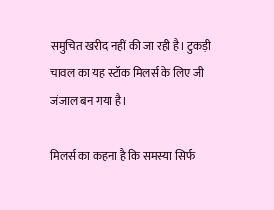समुचित खरीद नहीं की जा रही है। टुकड़ी चावल का यह स्टॉक मिलर्स के लिए जी जंजाल बन गया है।

मिलर्स का कहना है कि समस्या सिर्फ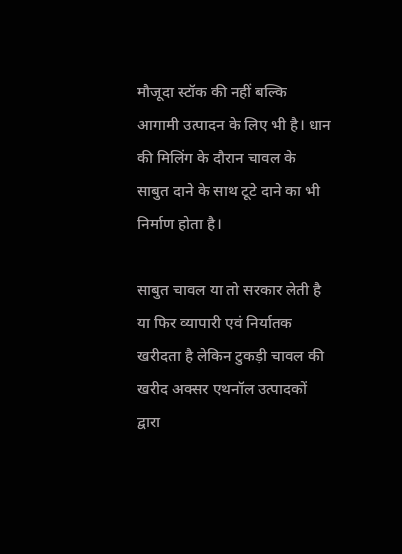मौजूदा स्टॉक की नहीं बल्कि आगामी उत्पादन के लिए भी है। धान की मिलिंग के दौरान चावल के साबुत दाने के साथ टूटे दाने का भी निर्माण होता है।

साबुत चावल या तो सरकार लेती है या फिर व्यापारी एवं निर्यातक खरीदता है लेकिन टुकड़ी चावल की खरीद अक्सर एथनॉल उत्पादकों द्वारा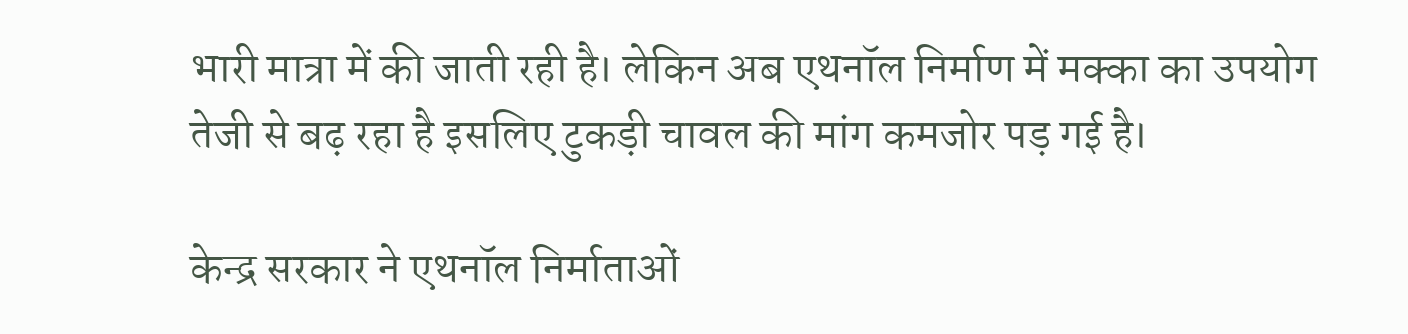भारी मात्रा में की जाती रही है। लेकिन अब एथनॉल निर्माण में मक्का का उपयोग तेजी से बढ़ रहा है इसलिए टुकड़ी चावल की मांग कमजोर पड़ गई है।

केन्द्र सरकार ने एथनॉल निर्माताओं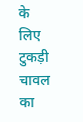के लिए टुकड़ी चावल का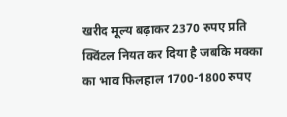खरीद मूल्य बढ़ाकर 2370 रुपए प्रति क्विंटल नियत कर दिया है जबकि मक्का का भाव फिलहाल 1700-1800 रुपए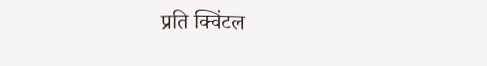प्रति क्विंटल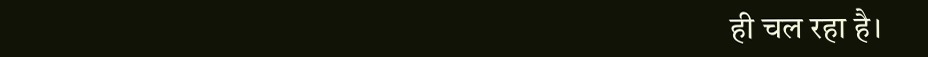ही चल रहा है।